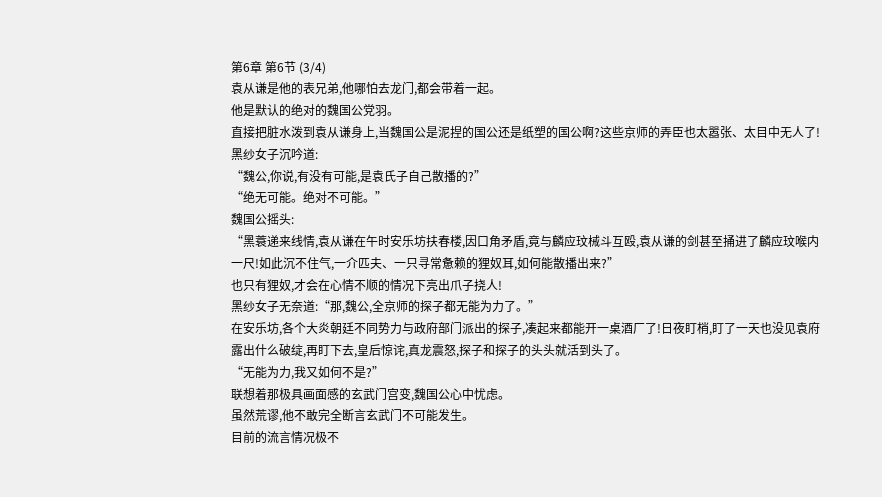第6章 第6节 (3/4)
袁从谦是他的表兄弟,他哪怕去龙门,都会带着一起。
他是默认的绝对的魏国公党羽。
直接把脏水泼到袁从谦身上,当魏国公是泥捏的国公还是纸塑的国公啊?这些京师的弄臣也太嚣张、太目中无人了!
黑纱女子沉吟道:
“魏公,你说,有没有可能,是袁氏子自己散播的?”
“绝无可能。绝对不可能。”
魏国公摇头:
“黑蓑递来线情,袁从谦在午时安乐坊扶春楼,因口角矛盾,竟与麟应玟械斗互殴,袁从谦的剑甚至捅进了麟应玟喉内一尺!如此沉不住气,一介匹夫、一只寻常惫赖的狸奴耳,如何能散播出来?”
也只有狸奴,才会在心情不顺的情况下亮出爪子挠人!
黑纱女子无奈道:“那,魏公,全京师的探子都无能为力了。”
在安乐坊,各个大炎朝廷不同势力与政府部门派出的探子,凑起来都能开一桌酒厂了!日夜盯梢,盯了一天也没见袁府露出什么破绽,再盯下去,皇后惊诧,真龙震怒,探子和探子的头头就活到头了。
“无能为力,我又如何不是?”
联想着那极具画面感的玄武门宫变,魏国公心中忧虑。
虽然荒谬,他不敢完全断言玄武门不可能发生。
目前的流言情况极不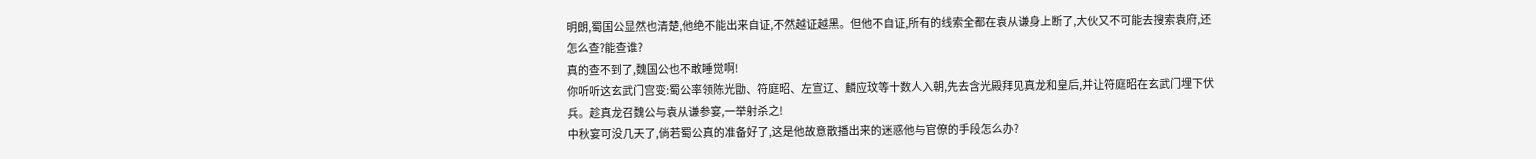明朗,蜀国公显然也清楚,他绝不能出来自证,不然越证越黑。但他不自证,所有的线索全都在袁从谦身上断了,大伙又不可能去搜索袁府,还怎么查?能查谁?
真的查不到了,魏国公也不敢睡觉啊!
你听听这玄武门宫变:蜀公率领陈光勖、符庭昭、左宣辽、麟应玟等十数人入朝,先去含光殿拜见真龙和皇后,并让符庭昭在玄武门埋下伏兵。趁真龙召魏公与袁从谦参宴,一举射杀之!
中秋宴可没几天了,倘若蜀公真的准备好了,这是他故意散播出来的迷惑他与官僚的手段怎么办?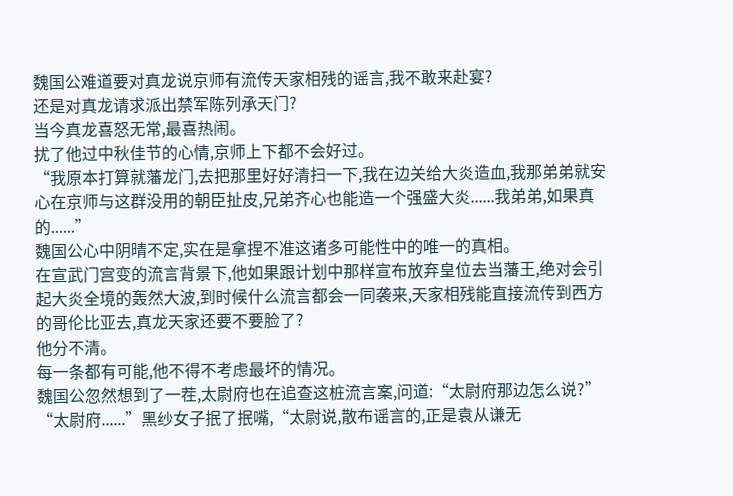魏国公难道要对真龙说京师有流传天家相残的谣言,我不敢来赴宴?
还是对真龙请求派出禁军陈列承天门?
当今真龙喜怒无常,最喜热闹。
扰了他过中秋佳节的心情,京师上下都不会好过。
“我原本打算就藩龙门,去把那里好好清扫一下,我在边关给大炎造血,我那弟弟就安心在京师与这群没用的朝臣扯皮,兄弟齐心也能造一个强盛大炎......我弟弟,如果真的......”
魏国公心中阴晴不定,实在是拿捏不准这诸多可能性中的唯一的真相。
在宣武门宫变的流言背景下,他如果跟计划中那样宣布放弃皇位去当藩王,绝对会引起大炎全境的轰然大波,到时候什么流言都会一同袭来,天家相残能直接流传到西方的哥伦比亚去,真龙天家还要不要脸了?
他分不清。
每一条都有可能,他不得不考虑最坏的情况。
魏国公忽然想到了一茬,太尉府也在追查这桩流言案,问道:“太尉府那边怎么说?”
“太尉府......”黑纱女子抿了抿嘴,“太尉说,散布谣言的,正是袁从谦无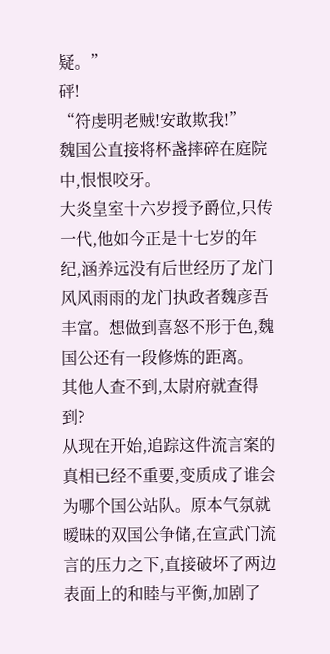疑。”
砰!
“符虔明老贼!安敢欺我!”
魏国公直接将杯盏摔碎在庭院中,恨恨咬牙。
大炎皇室十六岁授予爵位,只传一代,他如今正是十七岁的年纪,涵养远没有后世经历了龙门风风雨雨的龙门执政者魏彦吾丰富。想做到喜怒不形于色,魏国公还有一段修炼的距离。
其他人查不到,太尉府就查得到?
从现在开始,追踪这件流言案的真相已经不重要,变质成了谁会为哪个国公站队。原本气氛就暧昧的双国公争储,在宣武门流言的压力之下,直接破坏了两边表面上的和睦与平衡,加剧了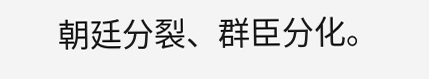朝廷分裂、群臣分化。